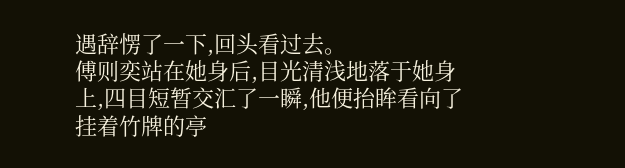遇辞愣了一下,回头看过去。
傅则奕站在她身后,目光清浅地落于她身上,四目短暂交汇了一瞬,他便抬眸看向了挂着竹牌的亭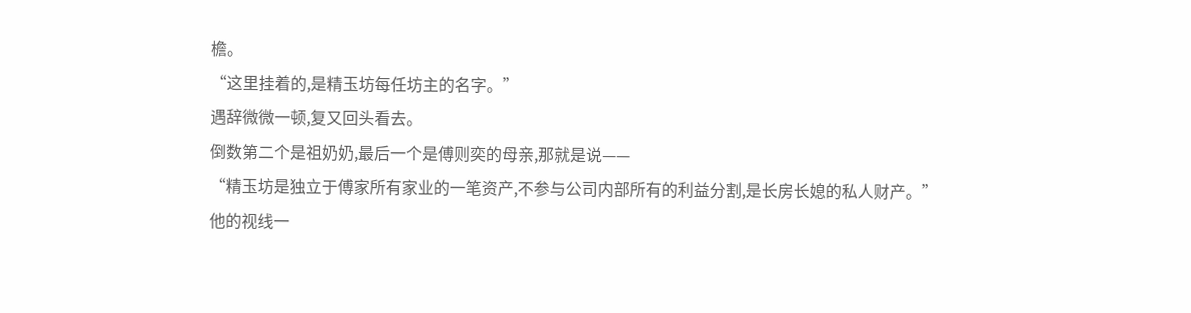檐。
“这里挂着的,是精玉坊每任坊主的名字。”
遇辞微微一顿,复又回头看去。
倒数第二个是祖奶奶,最后一个是傅则奕的母亲,那就是说——
“精玉坊是独立于傅家所有家业的一笔资产,不参与公司内部所有的利益分割,是长房长媳的私人财产。”
他的视线一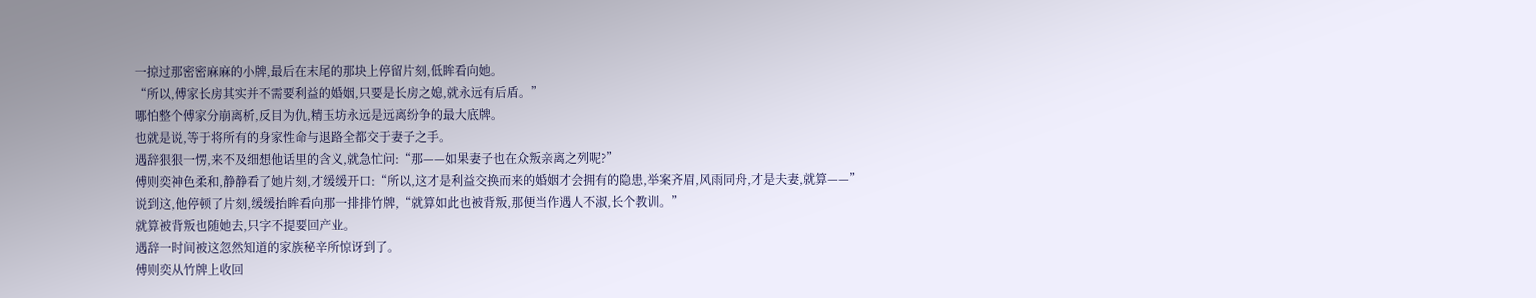一掠过那密密麻麻的小牌,最后在末尾的那块上停留片刻,低眸看向她。
“所以,傅家长房其实并不需要利益的婚姻,只要是长房之媳,就永远有后盾。”
哪怕整个傅家分崩离析,反目为仇,精玉坊永远是远离纷争的最大底牌。
也就是说,等于将所有的身家性命与退路全都交于妻子之手。
遇辞狠狠一愣,来不及细想他话里的含义,就急忙问:“那——如果妻子也在众叛亲离之列呢?”
傅则奕神色柔和,静静看了她片刻,才缓缓开口:“所以,这才是利益交换而来的婚姻才会拥有的隐患,举案齐眉,风雨同舟,才是夫妻,就算——”
说到这,他停顿了片刻,缓缓抬眸看向那一排排竹牌,“就算如此也被背叛,那便当作遇人不淑,长个教训。”
就算被背叛也随她去,只字不提要回产业。
遇辞一时间被这忽然知道的家族秘辛所惊讶到了。
傅则奕从竹牌上收回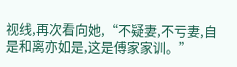视线,再次看向她,“不疑妻,不亏妻,自是和离亦如是,这是傅家家训。”